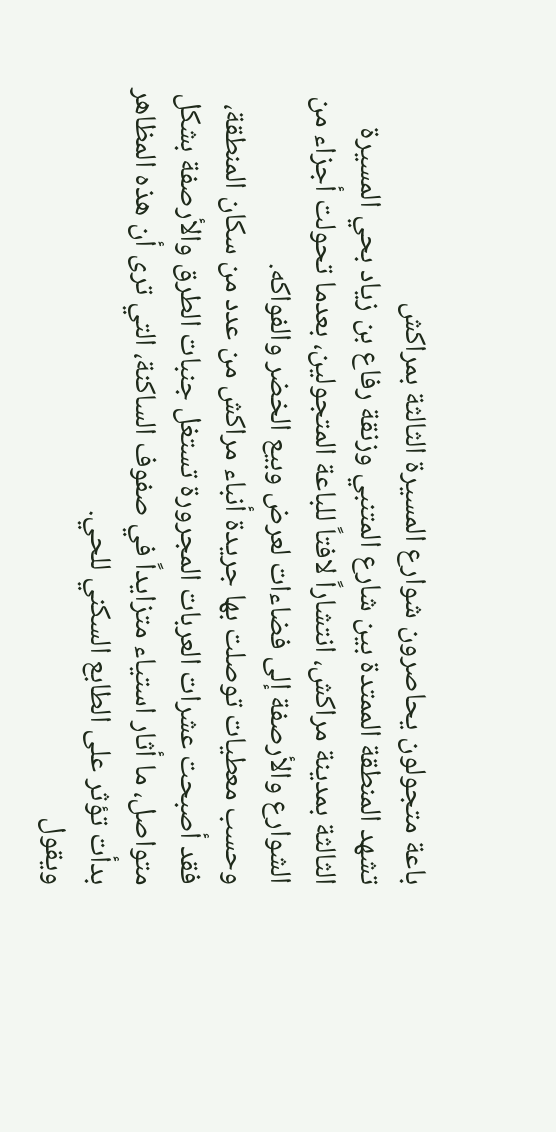باعة متجولون يحاصرون شوارع المسيرة الثالثة بمراكش
تشهد المنطقة الممتدة بين شارع المتنبي وزنقة رفاع بن زياد بحي المسيرة الثالثة بمدينة مراكش، انتشاراً لافتاً للباعة المتجولين، بعدما تحولت أجزاء من الشوارع والأرصفة إلى فضاءات لعرض وبيع الخضر والفواكه.
وحسب معطيات توصلت بها جريدة أنباء مراكش من عدد من سكان المنطقة، فقد أصبحت عشرات العربات المجرورة تستغل جنبات الطرق والأرصفة بشكل متواصل، ما أثار استياء متزايداً في صفوف الساكنة، التي ترى أن هذه المظاهر بدأت تؤثر على الطابع السكني للحي.
ويقول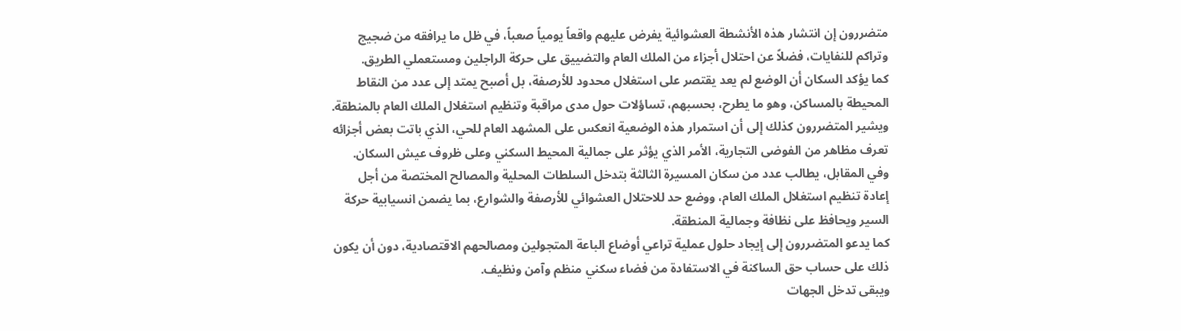متضررون إن انتشار هذه الأنشطة العشوائية يفرض عليهم واقعاً يومياً صعباً، في ظل ما يرافقه من ضجيج وتراكم للنفايات، فضلاً عن احتلال أجزاء من الملك العام والتضييق على حركة الراجلين ومستعملي الطريق.
كما يؤكد السكان أن الوضع لم يعد يقتصر على استغلال محدود للأرصفة، بل أصبح يمتد إلى عدد من النقاط المحيطة بالمساكن، وهو ما يطرح، بحسبهم، تساؤلات حول مدى مراقبة وتنظيم استغلال الملك العام بالمنطقة.
ويشير المتضررون كذلك إلى أن استمرار هذه الوضعية انعكس على المشهد العام للحي، الذي باتت بعض أجزائه تعرف مظاهر من الفوضى التجارية، الأمر الذي يؤثر على جمالية المحيط السكني وعلى ظروف عيش السكان.
وفي المقابل، يطالب عدد من سكان المسيرة الثالثة بتدخل السلطات المحلية والمصالح المختصة من أجل إعادة تنظيم استغلال الملك العام، ووضع حد للاحتلال العشوائي للأرصفة والشوارع، بما يضمن انسيابية حركة السير ويحافظ على نظافة وجمالية المنطقة.
كما يدعو المتضررون إلى إيجاد حلول عملية تراعي أوضاع الباعة المتجولين ومصالحهم الاقتصادية، دون أن يكون ذلك على حساب حق الساكنة في الاستفادة من فضاء سكني منظم وآمن ونظيف.
ويبقى تدخل الجهات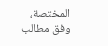المختصة، وفق مطالب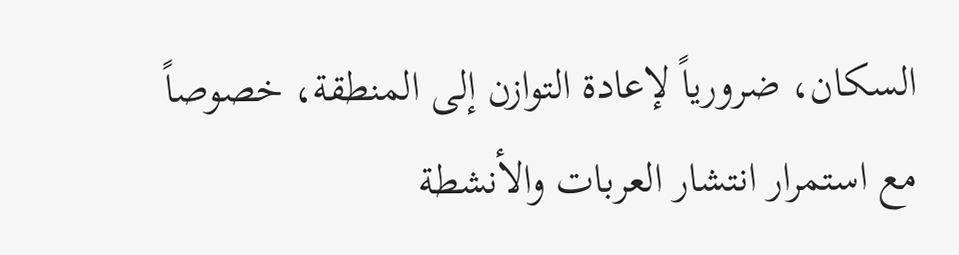السكان، ضرورياً لإعادة التوازن إلى المنطقة، خصوصاً مع استمرار انتشار العربات والأنشطة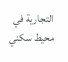التجارية في محيط سكني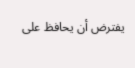يفترض أن يحافظ على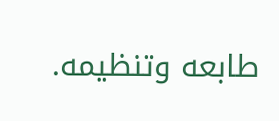طابعه وتنظيمه.